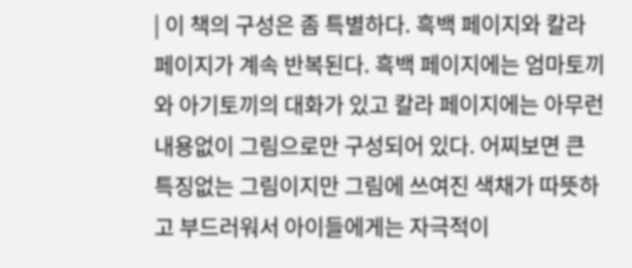| 이 책의 구성은 좀 특별하다. 흑백 페이지와 칼라 페이지가 계속 반복된다. 흑백 페이지에는 엄마토끼와 아기토끼의 대화가 있고 칼라 페이지에는 아무런 내용없이 그림으로만 구성되어 있다. 어찌보면 큰 특징없는 그림이지만 그림에 쓰여진 색채가 따뜻하고 부드러워서 아이들에게는 자극적이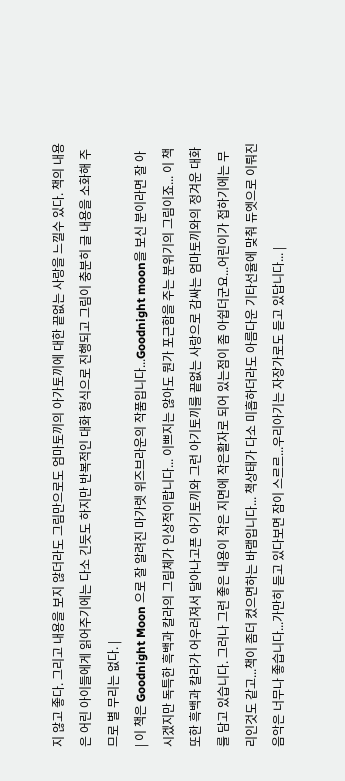지 않고 좋다. 그리고 내용을 보지 않더라도 그림만으로도 엄마토끼의 아가토끼에 대한 끝없는 사랑을 느낄수 있다. 책의 내용은 어린 아이들에게 읽어주기에는 다소 긴듯도 하지만 반복적인 대화 형식으로 진행되고 그림이 충분히 글 내용을 소화해 주므로 별 무리는 없다. |
| 이 책은 Goodnight Moon 으로 잘 알려진 마가렛 위즈브라운의 작품입니다...Goodnight moon을 보신 분이라면 잘 아시겠지만 독특한 흑백과 칼라의 그림체가 인상적이랍니다... 이쁘지는 않아도 뭔가 포근함을 주는 분위기의 그림이죠... 이 책 또한 흑백과 칼라가 어우러져서 달아나고픈 아기토끼와 그런 아기토끼를 끝없는 사랑으로 감싸는 엄마토끼와의 정겨운 대화를 담고 있습니다. 그러나 그런 좋은 내용이 작은 지면에 작은활자로 되어 있는점이 좀 아쉽더군요...어린이가 접하기에는 무리인것도 같고...책이 좀더 컸으면하는 바램입니다... 책상태가 다소 미흡하더라도 아름다운 기타선율에 맞춰 듀엣으로 이뤄진 음악은 너무나 좋습니다...가만히 듣고 있다보면 잠이 스르르...우리아기는 자장가로도 듣고 있답니다... |